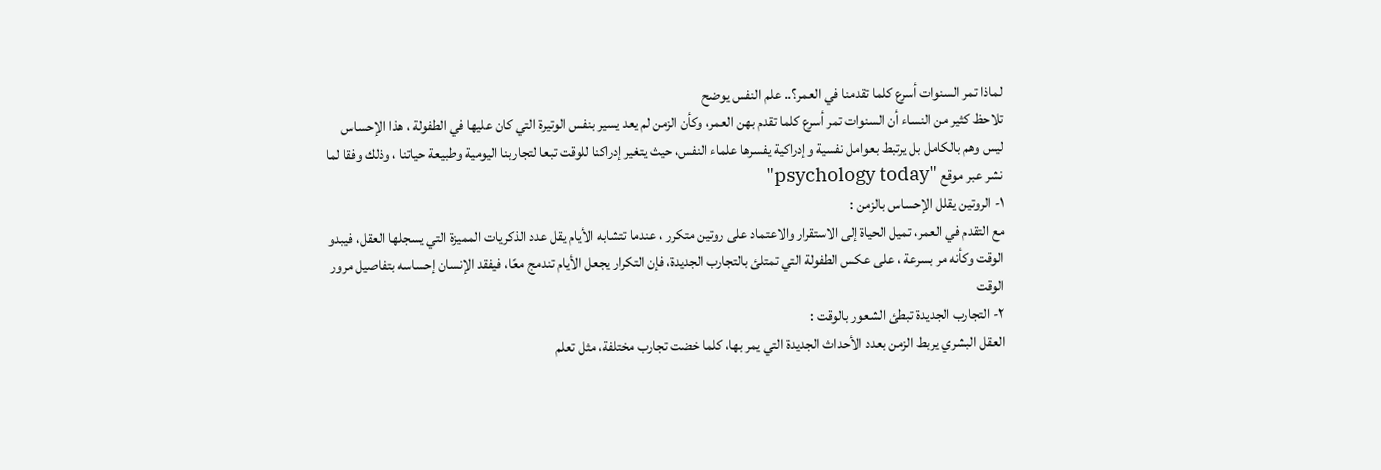لماذا تمر السنوات أسرع كلما تقدمنا في العمر؟.. علم النفس يوضح
تلاحظ كثير من النساء أن السنوات تمر أسرع كلما تقدم بهن العمر، وكأن الزمن لم يعد يسير بنفس الوتيرة التي كان عليها في الطفولة ، هذا الإحساس ليس وهم بالكامل بل يرتبط بعوامل نفسية وإدراكية يفسرها علماء النفس، حيث يتغير إدراكنا للوقت تبعا لتجاربنا اليومية وطبيعة حياتنا ، وذلك وفقا لما نشر عبر موقع "psychology today"
١- الروتين يقلل الإحساس بالزمن :
مع التقدم في العمر، تميل الحياة إلى الاستقرار والاعتماد على روتين متكرر ، عندما تتشابه الأيام يقل عدد الذكريات المميزة التي يسجلها العقل، فيبدو الوقت وكأنه مر بسرعة ، على عكس الطفولة التي تمتلئ بالتجارب الجديدة، فإن التكرار يجعل الأيام تندمج معًا، فيفقد الإنسان إحساسه بتفاصيل مرور الوقت
٢- التجارب الجديدة تبطئ الشعور بالوقت :
العقل البشري يربط الزمن بعدد الأحداث الجديدة التي يمر بها، كلما خضت تجارب مختلفة، مثل تعلم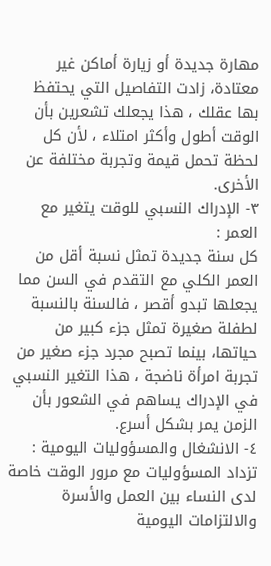مهارة جديدة أو زيارة أماكن غير معتادة، زادت التفاصيل التي يحتفظ بها عقلك ، هذا يجعلك تشعرين بأن الوقت أطول وأكثر امتلاء ، لأن كل لحظة تحمل قيمة وتجربة مختلفة عن الأخرى.
٣- الإدراك النسبي للوقت يتغير مع العمر :
كل سنة جديدة تمثل نسبة أقل من العمر الكلي مع التقدم في السن مما يجعلها تبدو أقصر ، فالسنة بالنسبة لطفلة صغيرة تمثل جزء كبير من حياتها، بينما تصبح مجرد جزء صغير من تجربة امرأة ناضجة ، هذا التغير النسبي في الإدراك يساهم في الشعور بأن الزمن يمر بشكل أسرع.
٤- الانشغال والمسؤوليات اليومية :
تزداد المسؤوليات مع مرور الوقت خاصة لدى النساء بين العمل والأسرة والالتزامات اليومية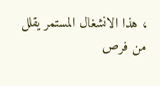، هذا الانشغال المستمر يقلل من فرص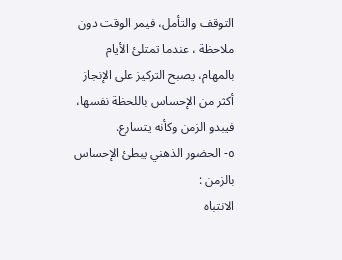التوقف والتأمل، فيمر الوقت دون ملاحظة ، عندما تمتلئ الأيام بالمهام، يصبح التركيز على الإنجاز أكثر من الإحساس باللحظة نفسها، فيبدو الزمن وكأنه يتسارع.
٥- الحضور الذهني يبطئ الإحساس بالزمن :
الانتباه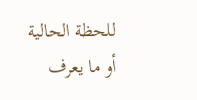للحظة الحالية أو ما يعرف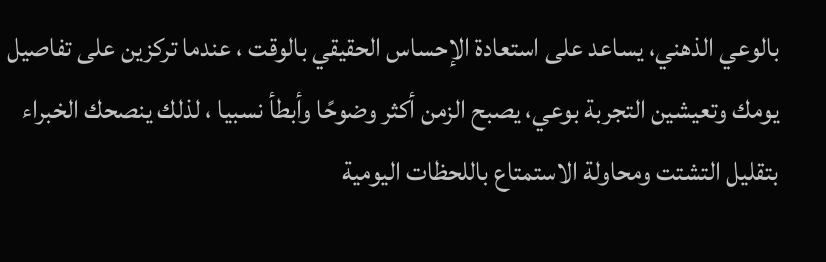بالوعي الذهني، يساعد على استعادة الإحساس الحقيقي بالوقت ، عندما تركزين على تفاصيل يومك وتعيشين التجربة بوعي، يصبح الزمن أكثر وضوحًا وأبطأ نسبيا ، لذلك ينصحك الخبراء بتقليل التشتت ومحاولة الاستمتاع باللحظات اليومية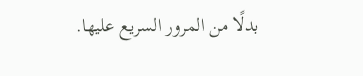بدلًا من المرور السريع عليها.